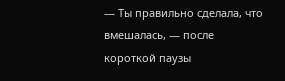— Ты правильно сделала, что вмешалась, — после короткой паузы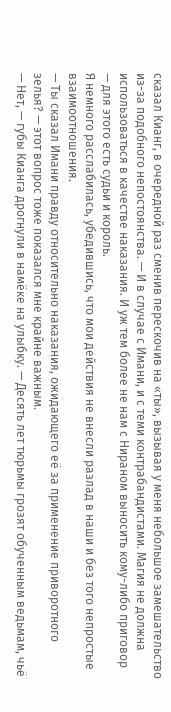сказал Кианг, в очередной раз сменив перескочив на «ты», вызывая у меня небольшое замешательство из-за подобного непостоянства. — И в случае с Имани, и с теми контрабандистами. Магия не должна использоваться в качестве наказания. И уж тем более не нам с Нираном выносить кому-либо приговор — для этого есть судьи и король.
Я немного расслабилась, убедившись, что мои действия не внесли разлад в наши и без того непростые взаимоотношения.
— Ты сказал Имани правду относительно наказания, ожидающего её за применение приворотного зелья? — этот вопрос тоже показался мне крайне важным.
— Нет, — губы Кианга дрогнули в намёке на улыбку. — Десять лет тюрьмы грозят обученным ведьмам, чьё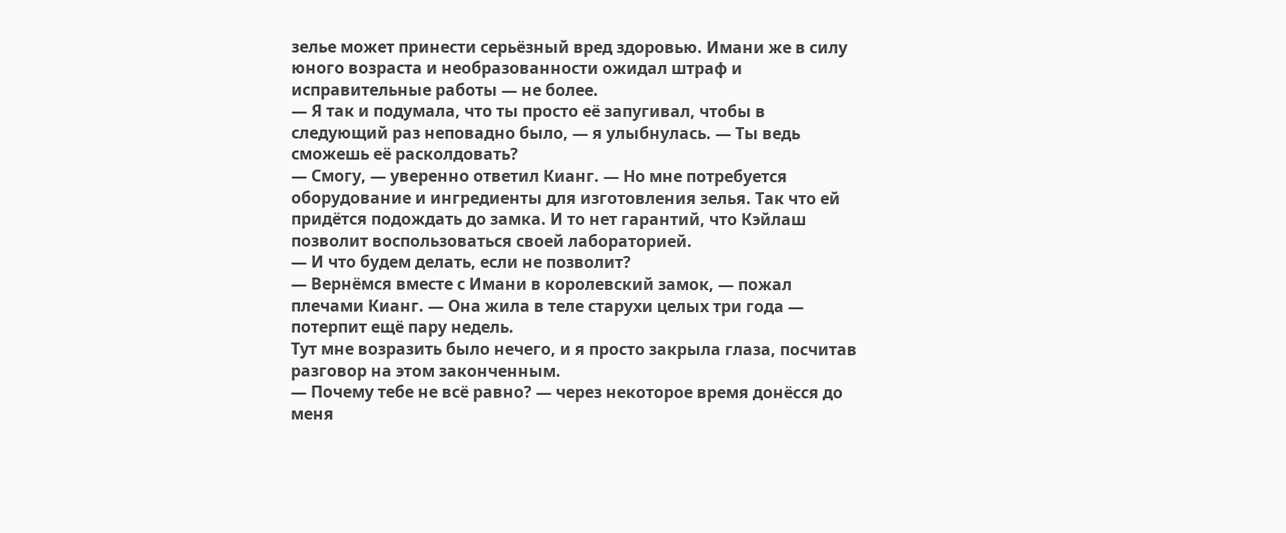зелье может принести серьёзный вред здоровью. Имани же в силу юного возраста и необразованности ожидал штраф и исправительные работы — не более.
— Я так и подумала, что ты просто её запугивал, чтобы в следующий раз неповадно было, — я улыбнулась. — Ты ведь сможешь её расколдовать?
— Смогу, — уверенно ответил Кианг. — Но мне потребуется оборудование и ингредиенты для изготовления зелья. Так что ей придётся подождать до замка. И то нет гарантий, что Кэйлаш позволит воспользоваться своей лабораторией.
— И что будем делать, если не позволит?
— Вернёмся вместе с Имани в королевский замок, — пожал плечами Кианг. — Она жила в теле старухи целых три года — потерпит ещё пару недель.
Тут мне возразить было нечего, и я просто закрыла глаза, посчитав разговор на этом законченным.
— Почему тебе не всё равно? — через некоторое время донёсся до меня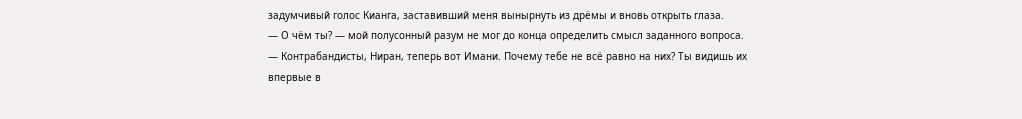задумчивый голос Кианга, заставивший меня вынырнуть из дрёмы и вновь открыть глаза.
— О чём ты? — мой полусонный разум не мог до конца определить смысл заданного вопроса.
— Контрабандисты, Ниран, теперь вот Имани. Почему тебе не всё равно на них? Ты видишь их впервые в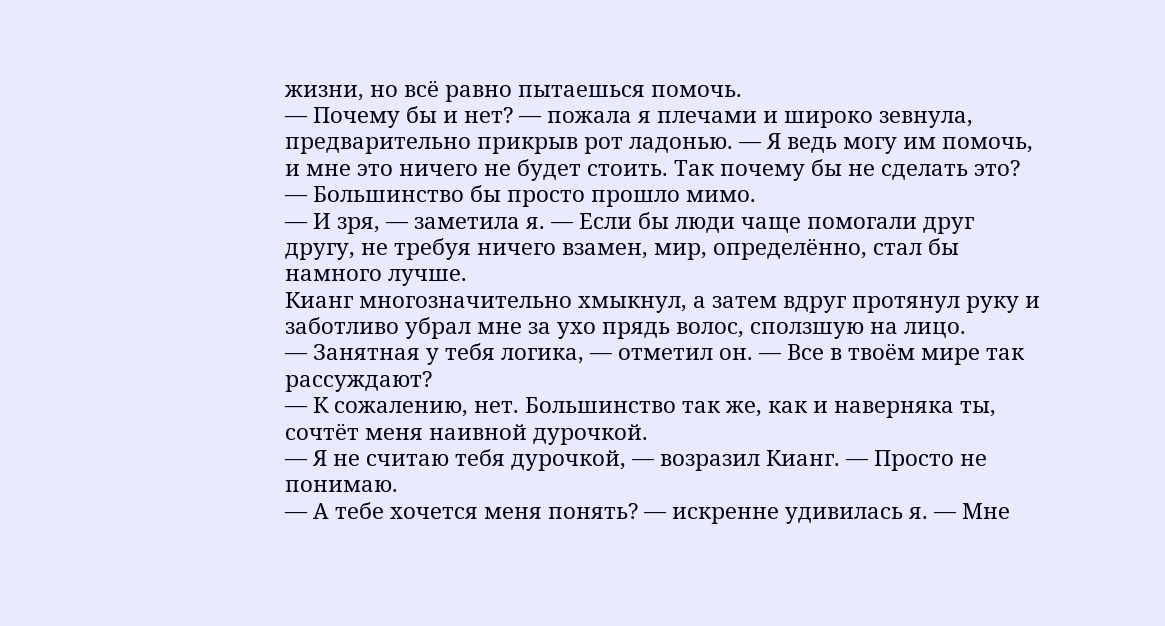жизни, но всё равно пытаешься помочь.
— Почему бы и нет? — пожала я плечами и широко зевнула, предварительно прикрыв рот ладонью. — Я ведь могу им помочь, и мне это ничего не будет стоить. Так почему бы не сделать это?
— Большинство бы просто прошло мимо.
— И зря, — заметила я. — Если бы люди чаще помогали друг другу, не требуя ничего взамен, мир, определённо, стал бы намного лучше.
Кианг многозначительно хмыкнул, а затем вдруг протянул руку и заботливо убрал мне за ухо прядь волос, сползшую на лицо.
— Занятная у тебя логика, — отметил он. — Все в твоём мире так рассуждают?
— К сожалению, нет. Большинство так же, как и наверняка ты, сочтёт меня наивной дурочкой.
— Я не считаю тебя дурочкой, — возразил Кианг. — Просто не понимаю.
— А тебе хочется меня понять? — искренне удивилась я. — Мне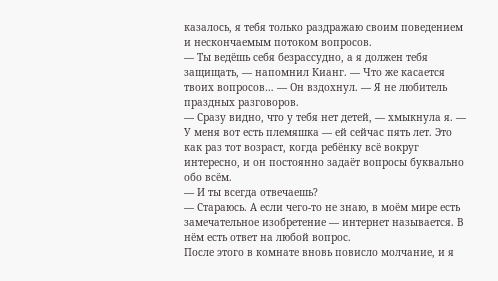казалось, я тебя только раздражаю своим поведением и нескончаемым потоком вопросов.
— Ты ведёшь себя безрассудно, а я должен тебя защищать, — напомнил Кианг. — Что же касается твоих вопросов… — Он вздохнул. — Я не любитель праздных разговоров.
— Сразу видно, что у тебя нет детей, — хмыкнула я. — У меня вот есть племяшка — ей сейчас пять лет. Это как раз тот возраст, когда ребёнку всё вокруг интересно, и он постоянно задаёт вопросы буквально обо всём.
— И ты всегда отвечаешь?
— Стараюсь. А если чего-то не знаю, в моём мире есть замечательное изобретение — интернет называется. В нём есть ответ на любой вопрос.
После этого в комнате вновь повисло молчание, и я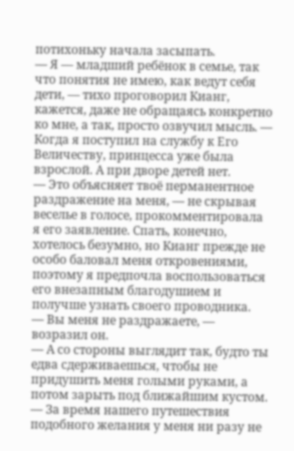потихоньку начала засыпать.
— Я — младший ребёнок в семье, так что понятия не имею, как ведут себя дети, — тихо проговорил Кианг, кажется, даже не обращаясь конкретно ко мне, а так, просто озвучил мысль. — Когда я поступил на службу к Его Величеству, принцесса уже была взрослой. А при дворе детей нет.
— Это объясняет твоё перманентное раздражение на меня, — не скрывая веселье в голосе, прокомментировала я его заявление. Спать, конечно, хотелось безумно, но Кианг прежде не особо баловал меня откровениями, поэтому я предпочла воспользоваться его внезапным благодушием и получше узнать своего проводника.
— Вы меня не раздражаете, — возразил он.
— А со стороны выглядит так, будто ты едва сдерживаешься, чтобы не придушить меня голыми руками, а потом зарыть под ближайшим кустом.
— За время нашего путешествия подобного желания у меня ни разу не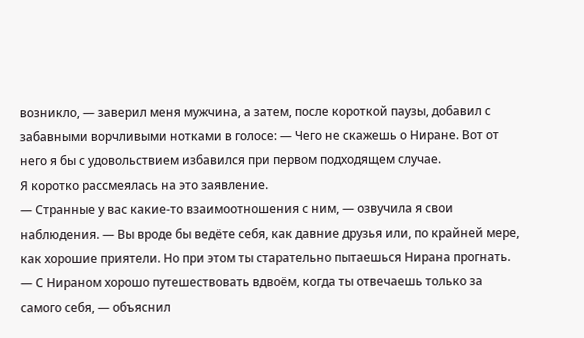возникло, — заверил меня мужчина, а затем, после короткой паузы, добавил с забавными ворчливыми нотками в голосе: — Чего не скажешь о Ниране. Вот от него я бы с удовольствием избавился при первом подходящем случае.
Я коротко рассмеялась на это заявление.
— Странные у вас какие-то взаимоотношения с ним, — озвучила я свои наблюдения. — Вы вроде бы ведёте себя, как давние друзья или, по крайней мере, как хорошие приятели. Но при этом ты старательно пытаешься Нирана прогнать.
— С Нираном хорошо путешествовать вдвоём, когда ты отвечаешь только за самого себя, — объяснил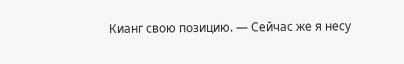Кианг свою позицию. — Сейчас же я несу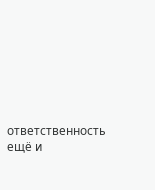ответственность ещё и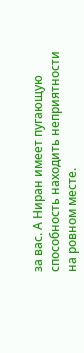за вас. А Ниран имеет пугающую способность находить неприятности на ровном месте.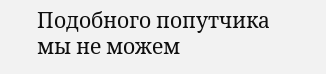Подобного попутчика мы не можем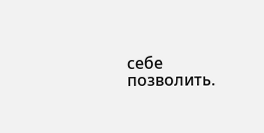себе позволить.